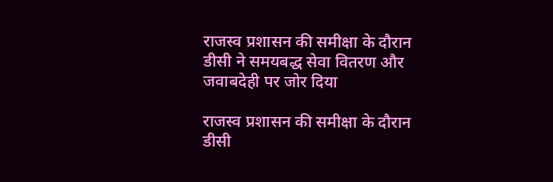राजस्व प्रशासन की समीक्षा के दौरान डीसी ने समयबद्ध सेवा वितरण और जवाबदेही पर जोर दिया

राजस्व प्रशासन की समीक्षा के दौरान डीसी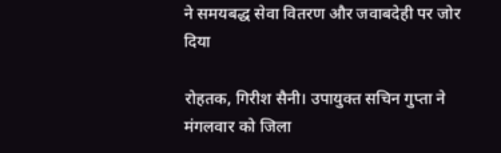ने समयबद्ध सेवा वितरण और जवाबदेही पर जोर दिया

रोहतक, गिरीश सैनी। उपायुक्त सचिन गुप्ता ने मंगलवार को जिला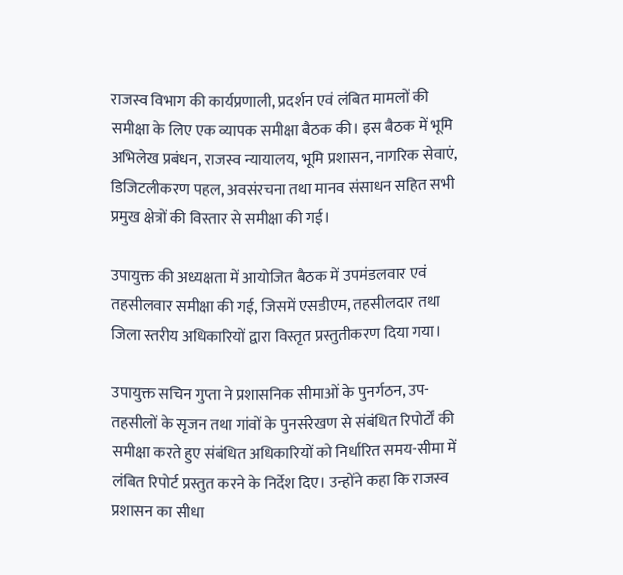राजस्व विभाग की कार्यप्रणाली, प्रदर्शन एवं लंबित मामलों की समीक्षा के लिए एक व्यापक समीक्षा बैठक की। इस बैठक में भूमि अभिलेख प्रबंधन, राजस्व न्यायालय, भूमि प्रशासन, नागरिक सेवाएं, डिजिटलीकरण पहल, अवसंरचना तथा मानव संसाधन सहित सभी प्रमुख क्षेत्रों की विस्तार से समीक्षा की गई।

उपायुक्त की अध्यक्षता में आयोजित बैठक में उपमंडलवार एवं तहसीलवार समीक्षा की गई, जिसमें एसडीएम, तहसीलदार तथा जिला स्तरीय अधिकारियों द्वारा विस्तृत प्रस्तुतीकरण दिया गया।

उपायुक्त सचिन गुप्ता ने प्रशासनिक सीमाओं के पुनर्गठन, उप-तहसीलों के सृजन तथा गांवों के पुनसंरेखण से संबंधित रिपोर्टों की समीक्षा करते हुए संबंधित अधिकारियों को निर्धारित समय-सीमा में लंबित रिपोर्ट प्रस्तुत करने के निर्देश दिए। उन्होंने कहा कि राजस्व प्रशासन का सीधा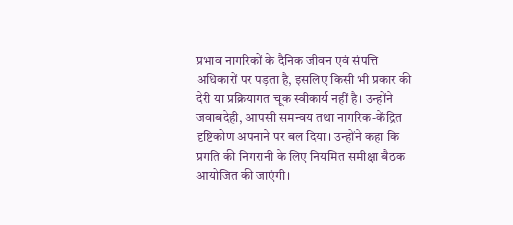प्रभाव नागरिकों के दैनिक जीवन एवं संपत्ति अधिकारों पर पड़ता है, इसलिए किसी भी प्रकार की देरी या प्रक्रियागत चूक स्वीकार्य नहीं है। उन्होंने जवाबदेही, आपसी समन्वय तथा नागरिक-केंद्रित दृष्टिकोण अपनाने पर बल दिया। उन्होंने कहा कि प्रगति की निगरानी के लिए नियमित समीक्षा बैठक आयोजित की जाएंगी।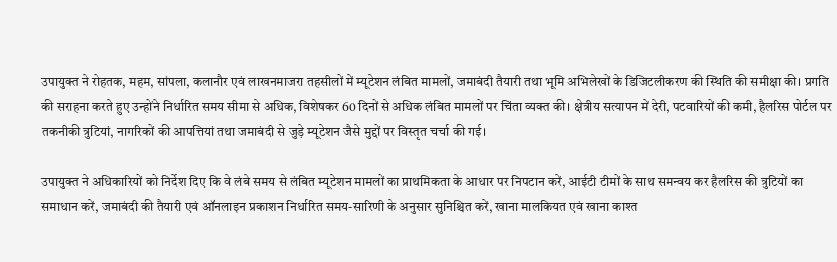उपायुक्त ने रोहतक, महम, सांपला, कलानौर एवं लाखनमाजरा तहसीलों में म्यूटेशन लंबित मामलों, जमाबंदी तैयारी तथा भूमि अभिलेखों के डिजिटलीकरण की स्थिति की समीक्षा की। प्रगति की सराहना करते हुए उन्होंने निर्धारित समय सीमा से अधिक, विशेषकर 60 दिनों से अधिक लंबित मामलों पर चिंता व्यक्त की। क्षेत्रीय सत्यापन में देरी, पटवारियों की कमी, हैलरिस पोर्टल पर तकनीकी त्रुटियां, नागरिकों की आपत्तियां तथा जमाबंदी से जुड़े म्यूटेशन जैसे मुद्दों पर विस्तृत चर्चा की गई।

उपायुक्त ने अधिकारियों को निर्देश दिए कि वे लंबे समय से लंबित म्यूटेशन मामलों का प्राथमिकता के आधार पर निपटान करें, आईटी टीमों के साथ समन्वय कर हैलरिस की त्रुटियों का समाधान करें, जमाबंदी की तैयारी एवं ऑनलाइन प्रकाशन निर्धारित समय-सारिणी के अनुसार सुनिश्चित करें, खाना मालकियत एवं खाना काश्त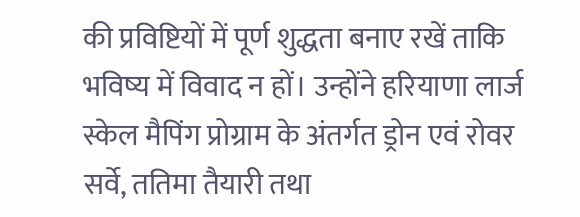की प्रविष्टियों में पूर्ण शुद्धता बनाए रखें ताकि भविष्य में विवाद न हों। उन्होंने हरियाणा लार्ज स्केल मैपिंग प्रोग्राम के अंतर्गत ड्रोन एवं रोवर सर्वे, ततिमा तैयारी तथा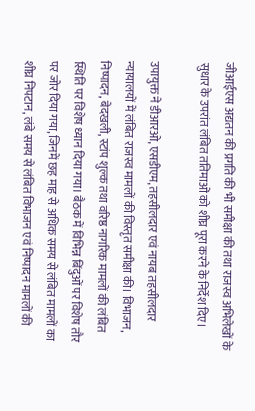जीआईएस अद्यतन की प्रगति की भी समीक्षा की तथा राजस्व अभिलेखों के सुधार के उपरांत लंबित ततिमाओं को शीघ्र पूरा करने के निर्देश दिए।

उपायुक्त ने डीआरओ, एसडीएम, तहसीलदार एवं नायब तहसीलदार न्यायालयों में लंबित राजस्व मामलों की विस्तृत समीक्षा की। विभाजन, निष्पादन, बेदखली, स्टांप शुल्क तथा वरिष्ठ नागरिक मामलों की लंबित स्थिति पर विशेष ध्यान दिया गया। बैठक में विभिन्न बिंदुओं पर विशेष तौर पर जोर दिया गया, जिनमें छह माह से अधिक समय से लंबित मामलों का शीघ्र निपटान, लंबे समय से लंबित विभाजन एवं निष्पादन मामलों की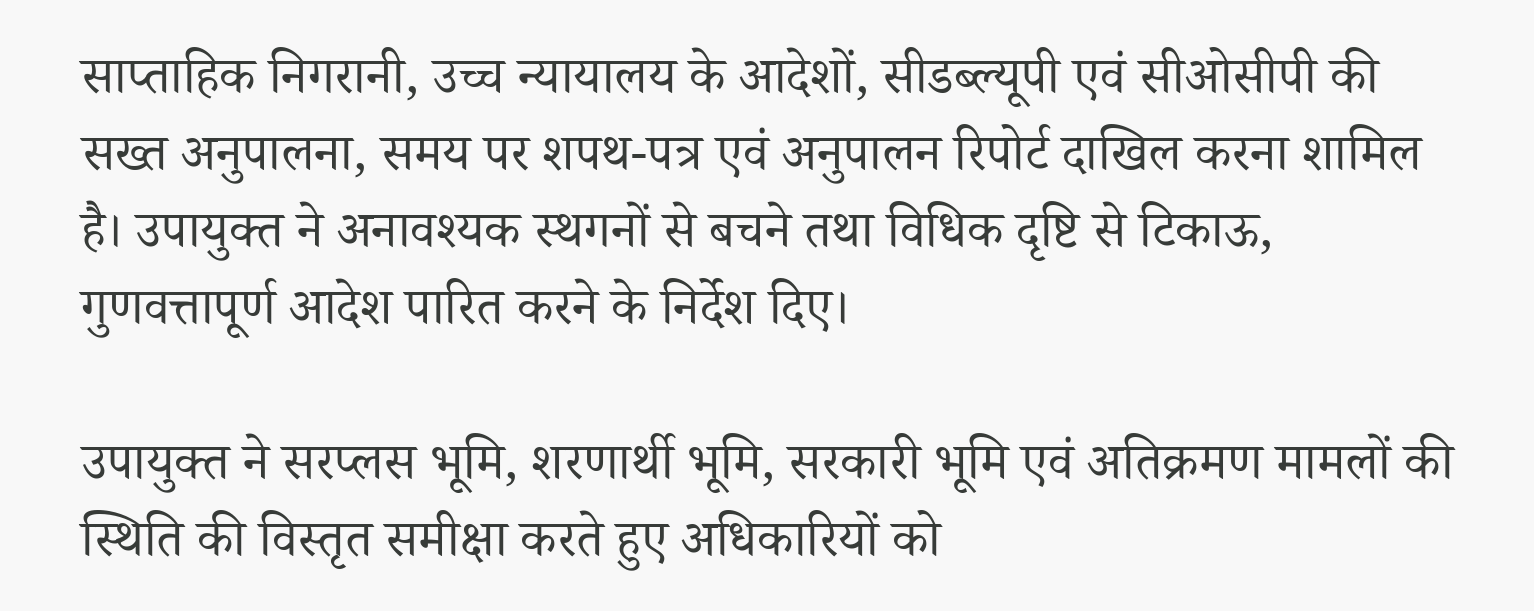साप्ताहिक निगरानी, उच्च न्यायालय के आदेशों, सीडब्ल्यूपी एवं सीओसीपी की सख्त अनुपालना, समय पर शपथ-पत्र एवं अनुपालन रिपोर्ट दाखिल करना शामिल है। उपायुक्त ने अनावश्यक स्थगनों से बचने तथा विधिक दृष्टि से टिकाऊ, गुणवत्तापूर्ण आदेश पारित करने के निर्देश दिए।

उपायुक्त ने सरप्लस भूमि, शरणार्थी भूमि, सरकारी भूमि एवं अतिक्रमण मामलों की स्थिति की विस्तृत समीक्षा करते हुए अधिकारियों को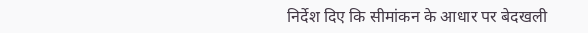निर्देश दिए कि सीमांकन के आधार पर बेदखली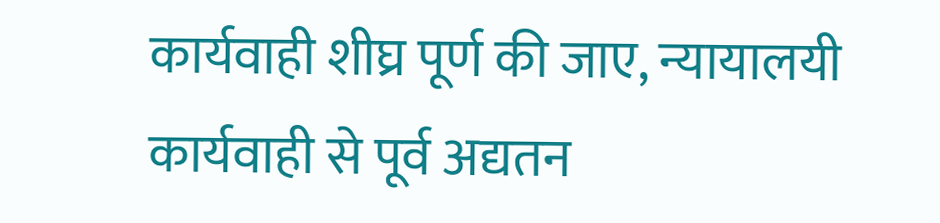कार्यवाही शीघ्र पूर्ण की जाए, न्यायालयी कार्यवाही से पूर्व अद्यतन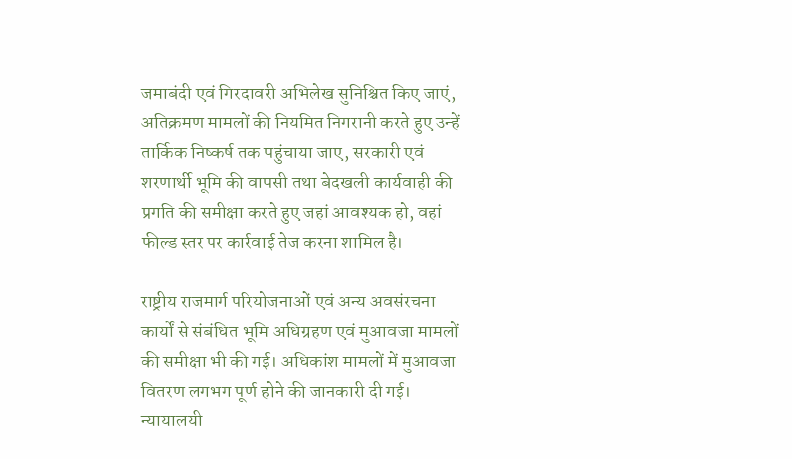जमाबंदी एवं गिरदावरी अभिलेख सुनिश्चित किए जाएं, अतिक्रमण मामलों की नियमित निगरानी करते हुए उन्हें तार्किक निष्कर्ष तक पहुंचाया जाए, सरकारी एवं शरणार्थी भूमि की वापसी तथा बेदखली कार्यवाही की प्रगति की समीक्षा करते हुए जहां आवश्यक हो, वहां फील्ड स्तर पर कार्रवाई तेज करना शामिल है।

राष्ट्रीय राजमार्ग परियोजनाओं एवं अन्य अवसंरचना कार्यों से संबंधित भूमि अधिग्रहण एवं मुआवजा मामलों की समीक्षा भी की गई। अधिकांश मामलों में मुआवजा वितरण लगभग पूर्ण होने की जानकारी दी गई। न्यायालयी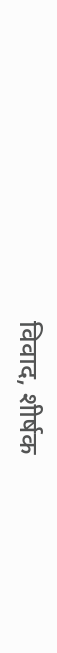विवाद, शीर्षक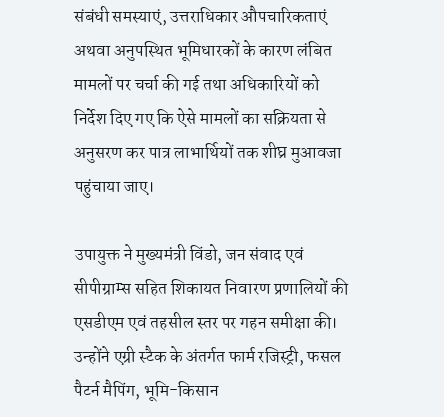संबंधी समस्याएं, उत्तराधिकार औपचारिकताएं अथवा अनुपस्थित भूमिधारकों के कारण लंबित मामलों पर चर्चा की गई तथा अधिकारियों को निर्देश दिए गए कि ऐसे मामलों का सक्रियता से अनुसरण कर पात्र लाभार्थियों तक शीघ्र मुआवजा पहुंचाया जाए।

उपायुक्त ने मुख्यमंत्री विंडो, जन संवाद एवं सीपीग्राम्स सहित शिकायत निवारण प्रणालियों की एसडीएम एवं तहसील स्तर पर गहन समीक्षा की। उन्होंने एग्री स्टैक के अंतर्गत फार्म रजिस्ट्री, फसल पैटर्न मैपिंग, भूमि-किसान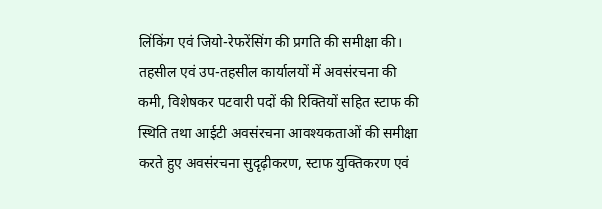लिंकिंग एवं जियो-रेफरेंसिंग की प्रगति की समीक्षा की। तहसील एवं उप-तहसील कार्यालयों में अवसंरचना की कमी, विशेषकर पटवारी पदों की रिक्तियों सहित स्टाफ की स्थिति तथा आईटी अवसंरचना आवश्यकताओं की समीक्षा करते हुए अवसंरचना सुदृढ़ीकरण, स्टाफ युक्तिकरण एवं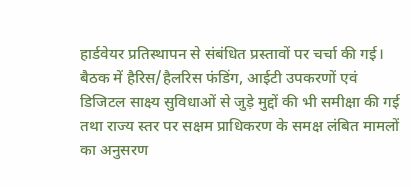हार्डवेयर प्रतिस्थापन से संबंधित प्रस्तावों पर चर्चा की गई। बैठक में हैरिस/हैलरिस फंडिंग, आईटी उपकरणों एवं डिजिटल साक्ष्य सुविधाओं से जुड़े मुद्दों की भी समीक्षा की गई तथा राज्य स्तर पर सक्षम प्राधिकरण के समक्ष लंबित मामलों का अनुसरण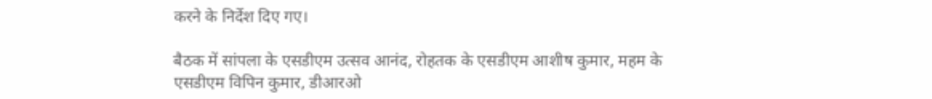करने के निर्देश दिए गए।

बैठक में सांपला के एसडीएम उत्सव आनंद, रोहतक के एसडीएम आशीष कुमार, महम के एसडीएम विपिन कुमार, डीआरओ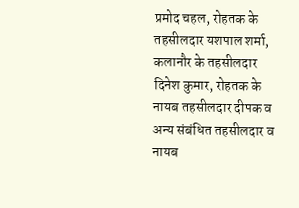प्रमोद चहल, रोहतक के तहसीलदार यशपाल शर्मा, कलानौर के तहसीलदार दिनेश कुमार, रोहतक के नायब तहसीलदार दीपक व अन्य संबंधित तहसीलदार व नायब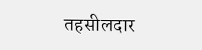तहसीलदार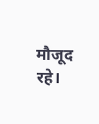मौजूद रहे।